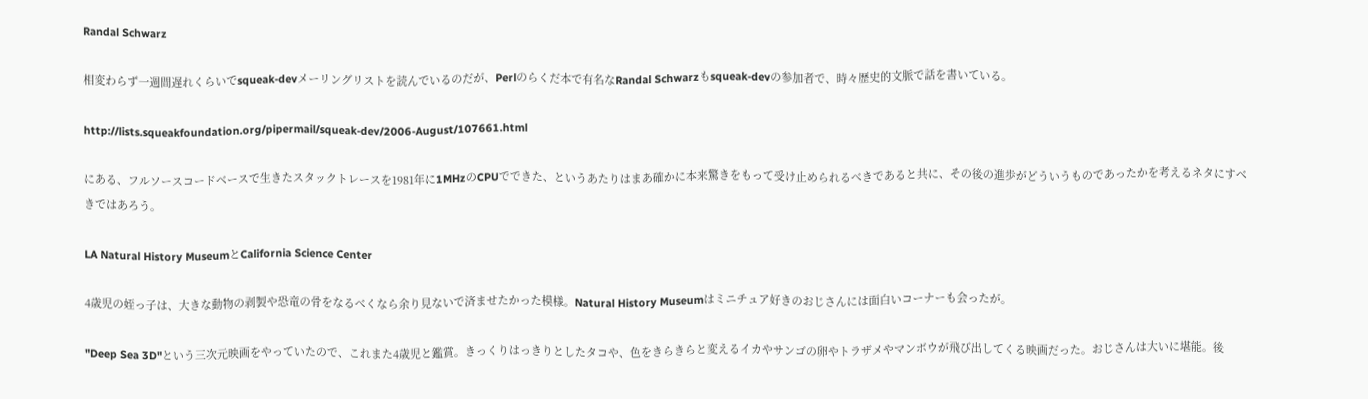Randal Schwarz

相変わらず一週間遅れくらいでsqueak-devメーリングリストを読んでいるのだが、Perlのらくだ本で有名なRandal Schwarzもsqueak-devの参加者で、時々歴史的文脈で話を書いている。

http://lists.squeakfoundation.org/pipermail/squeak-dev/2006-August/107661.html

にある、フルソースコードベースで生きたスタックトレースを1981年に1MHzのCPUでできた、というあたりはまあ確かに本来驚きをもって受け止められるべきであると共に、その後の進歩がどういうものであったかを考えるネタにすべきではあろう。

LA Natural History MuseumとCalifornia Science Center

4歳児の姪っ子は、大きな動物の剥製や恐竜の骨をなるべくなら余り見ないで済ませたかった模様。Natural History Museumはミニチュア好きのおじさんには面白いコーナーも会ったが。

"Deep Sea 3D"という三次元映画をやっていたので、これまた4歳児と鑑賞。きっくりはっきりとしたタコや、色をきらきらと変えるイカやサンゴの卵やトラザメやマンボウが飛び出してくる映画だった。おじさんは大いに堪能。後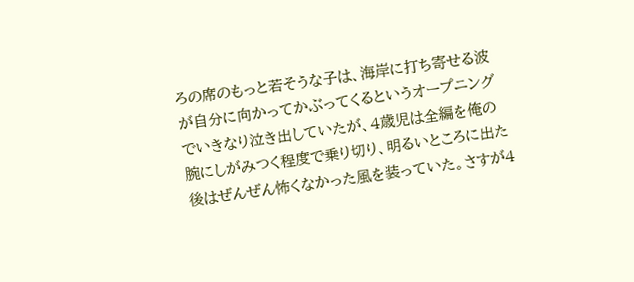ろの席のもっと若そうな子は、海岸に打ち寄せる波が自分に向かってかぶってくるというオープニングでいきなり泣き出していたが、4歳児は全編を俺の腕にしがみつく程度で乗り切り、明るいところに出た後はぜんぜん怖くなかった風を装っていた。さすが4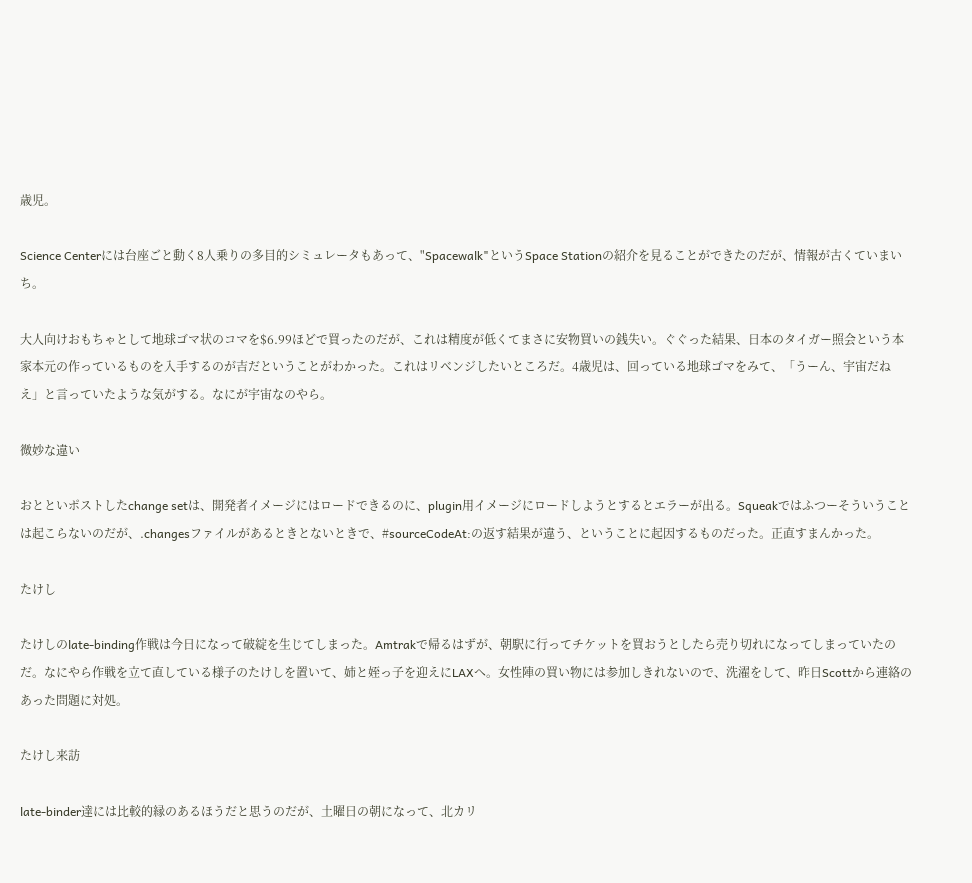歳児。

Science Centerには台座ごと動く8人乗りの多目的シミュレータもあって、"Spacewalk"というSpace Stationの紹介を見ることができたのだが、情報が古くていまいち。

大人向けおもちゃとして地球ゴマ状のコマを$6.99ほどで買ったのだが、これは精度が低くてまさに安物買いの銭失い。ぐぐった結果、日本のタイガー照会という本家本元の作っているものを入手するのが吉だということがわかった。これはリベンジしたいところだ。4歳児は、回っている地球ゴマをみて、「うーん、宇宙だねえ」と言っていたような気がする。なにが宇宙なのやら。

微妙な違い

おとといポストしたchange setは、開発者イメージにはロードできるのに、plugin用イメージにロードしようとするとエラーが出る。Squeakではふつーそういうことは起こらないのだが、.changesファイルがあるときとないときで、#sourceCodeAt:の返す結果が違う、ということに起因するものだった。正直すまんかった。

たけし

たけしのlate-binding作戦は今日になって破綻を生じてしまった。Amtrakで帰るはずが、朝駅に行ってチケットを買おうとしたら売り切れになってしまっていたのだ。なにやら作戦を立て直している様子のたけしを置いて、姉と姪っ子を迎えにLAXへ。女性陣の買い物には参加しきれないので、洗濯をして、昨日Scottから連絡のあった問題に対処。

たけし来訪

late-binder達には比較的縁のあるほうだと思うのだが、土曜日の朝になって、北カリ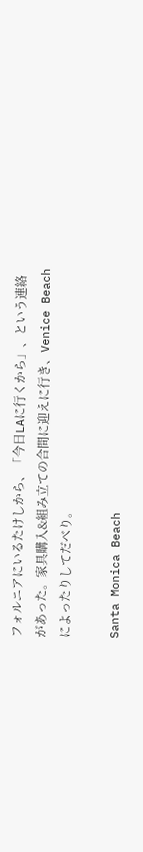フォルニアにいるたけしから、「今日LAに行くから」、という連絡があった。家具購入&組み立ての合間に迎えに行き、Venice Beachによったりしてだべり。

Santa Monica Beach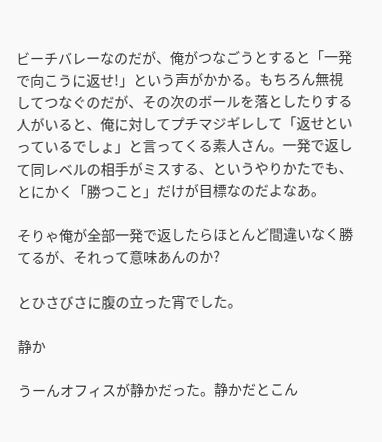ビーチバレーなのだが、俺がつなごうとすると「一発で向こうに返せ!」という声がかかる。もちろん無視してつなぐのだが、その次のボールを落としたりする人がいると、俺に対してプチマジギレして「返せといっているでしょ」と言ってくる素人さん。一発で返して同レベルの相手がミスする、というやりかたでも、とにかく「勝つこと」だけが目標なのだよなあ。

そりゃ俺が全部一発で返したらほとんど間違いなく勝てるが、それって意味あんのか?

とひさびさに腹の立った宵でした。

静か

うーんオフィスが静かだった。静かだとこん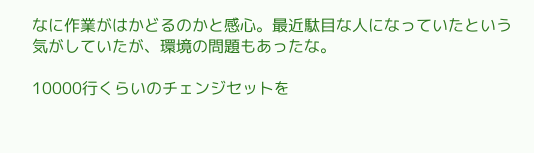なに作業がはかどるのかと感心。最近駄目な人になっていたという気がしていたが、環境の問題もあったな。

10000行くらいのチェンジセットを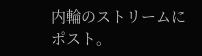内輪のストリームにポスト。